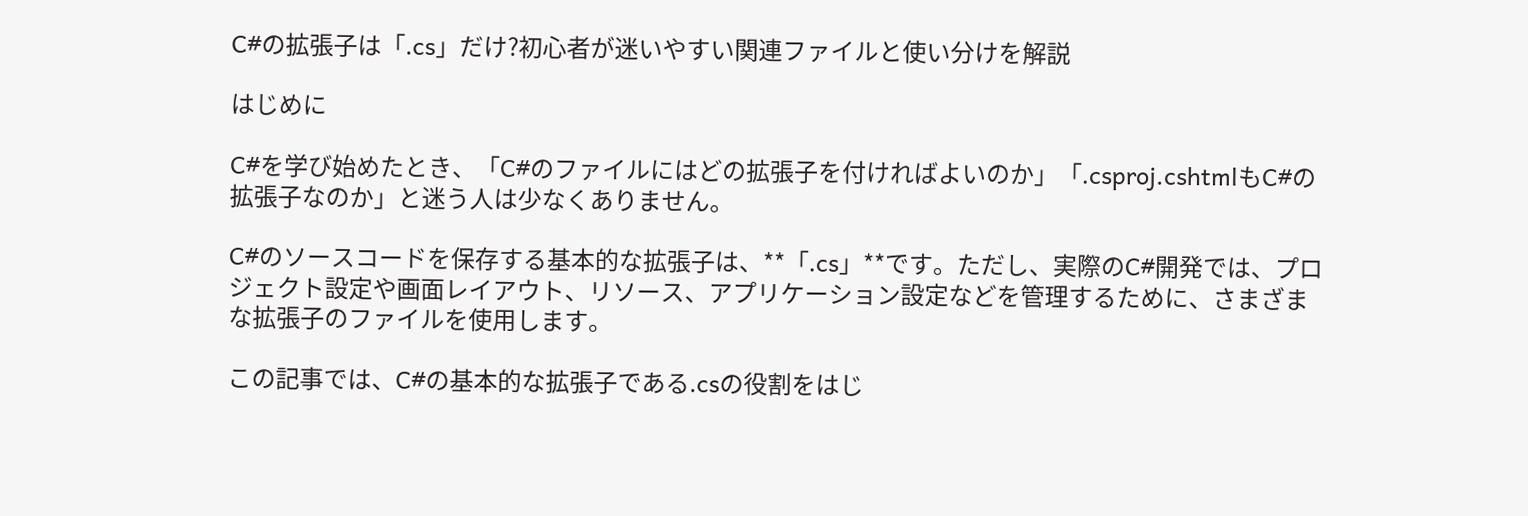C#の拡張子は「.cs」だけ?初心者が迷いやすい関連ファイルと使い分けを解説

はじめに

C#を学び始めたとき、「C#のファイルにはどの拡張子を付ければよいのか」「.csproj.cshtmlもC#の拡張子なのか」と迷う人は少なくありません。

C#のソースコードを保存する基本的な拡張子は、**「.cs」**です。ただし、実際のC#開発では、プロジェクト設定や画面レイアウト、リソース、アプリケーション設定などを管理するために、さまざまな拡張子のファイルを使用します。

この記事では、C#の基本的な拡張子である.csの役割をはじ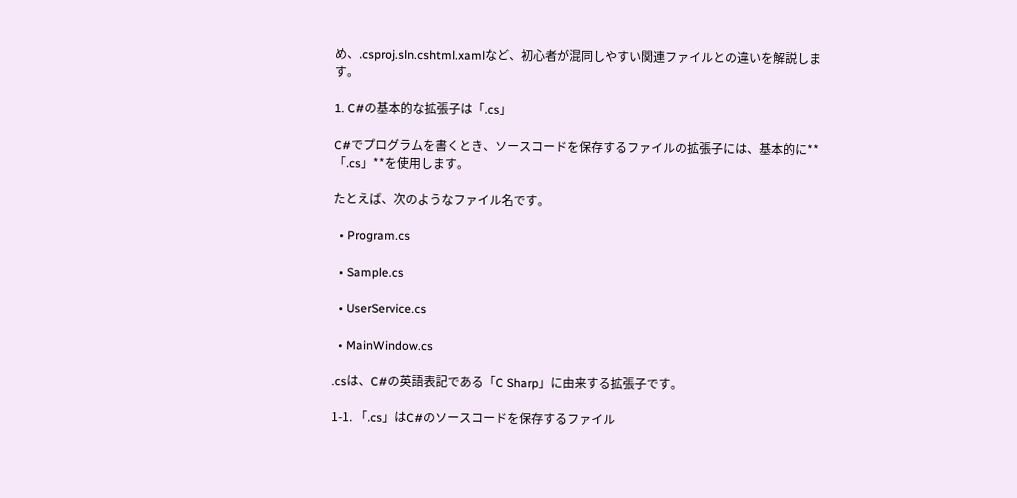め、.csproj.sln.cshtml.xamlなど、初心者が混同しやすい関連ファイルとの違いを解説します。

1. C#の基本的な拡張子は「.cs」

C#でプログラムを書くとき、ソースコードを保存するファイルの拡張子には、基本的に**「.cs」**を使用します。

たとえば、次のようなファイル名です。

  • Program.cs

  • Sample.cs

  • UserService.cs

  • MainWindow.cs

.csは、C#の英語表記である「C Sharp」に由来する拡張子です。

1-1. 「.cs」はC#のソースコードを保存するファイル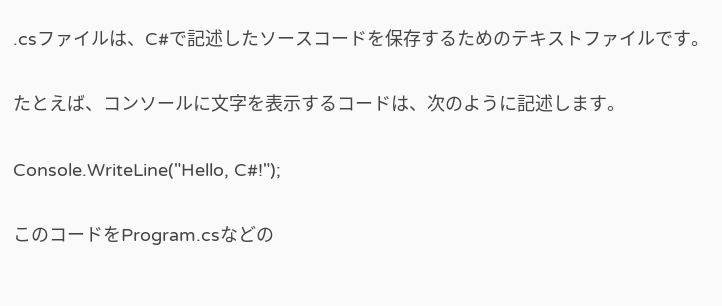.csファイルは、C#で記述したソースコードを保存するためのテキストファイルです。

たとえば、コンソールに文字を表示するコードは、次のように記述します。

Console.WriteLine("Hello, C#!");

このコードをProgram.csなどの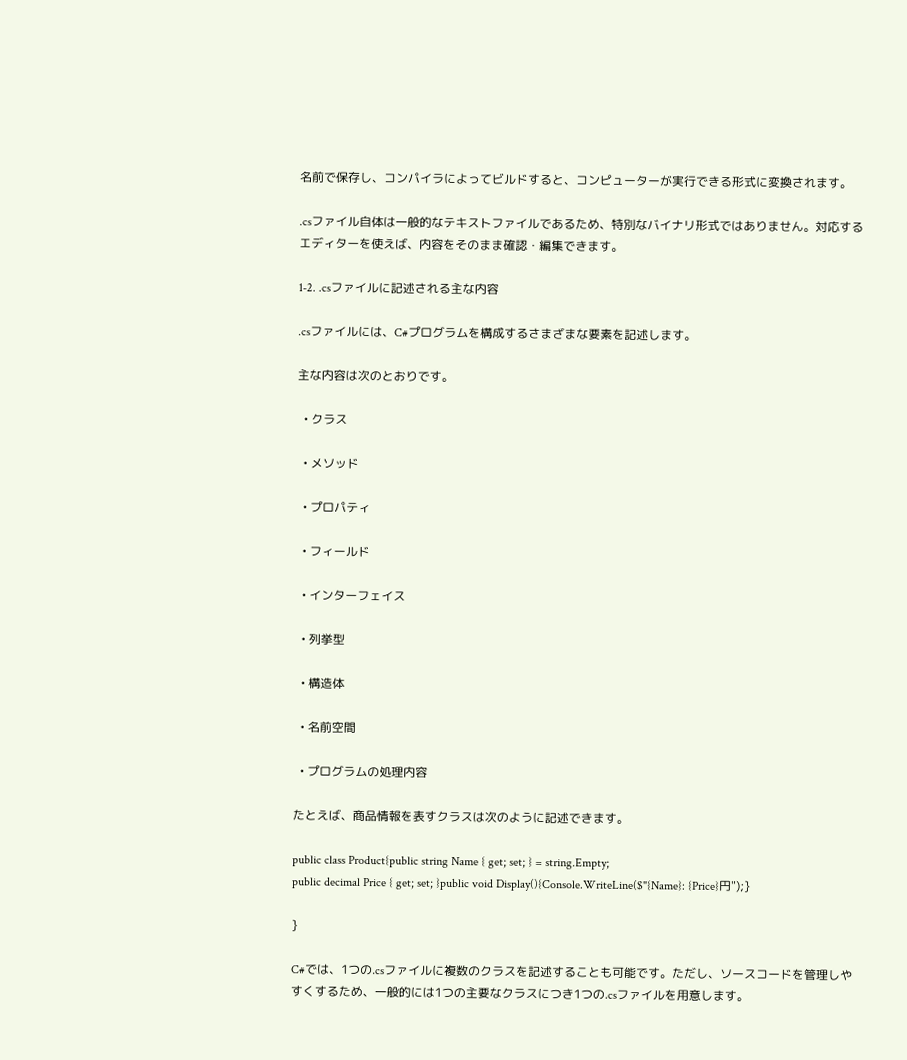名前で保存し、コンパイラによってビルドすると、コンピューターが実行できる形式に変換されます。

.csファイル自体は一般的なテキストファイルであるため、特別なバイナリ形式ではありません。対応するエディターを使えば、内容をそのまま確認・編集できます。

1-2. .csファイルに記述される主な内容

.csファイルには、C#プログラムを構成するさまざまな要素を記述します。

主な内容は次のとおりです。

  • クラス

  • メソッド

  • プロパティ

  • フィールド

  • インターフェイス

  • 列挙型

  • 構造体

  • 名前空間

  • プログラムの処理内容

たとえば、商品情報を表すクラスは次のように記述できます。

public class Product{public string Name { get; set; } = string.Empty;
public decimal Price { get; set; }public void Display(){Console.WriteLine($"{Name}: {Price}円");}

}

C#では、1つの.csファイルに複数のクラスを記述することも可能です。ただし、ソースコードを管理しやすくするため、一般的には1つの主要なクラスにつき1つの.csファイルを用意します。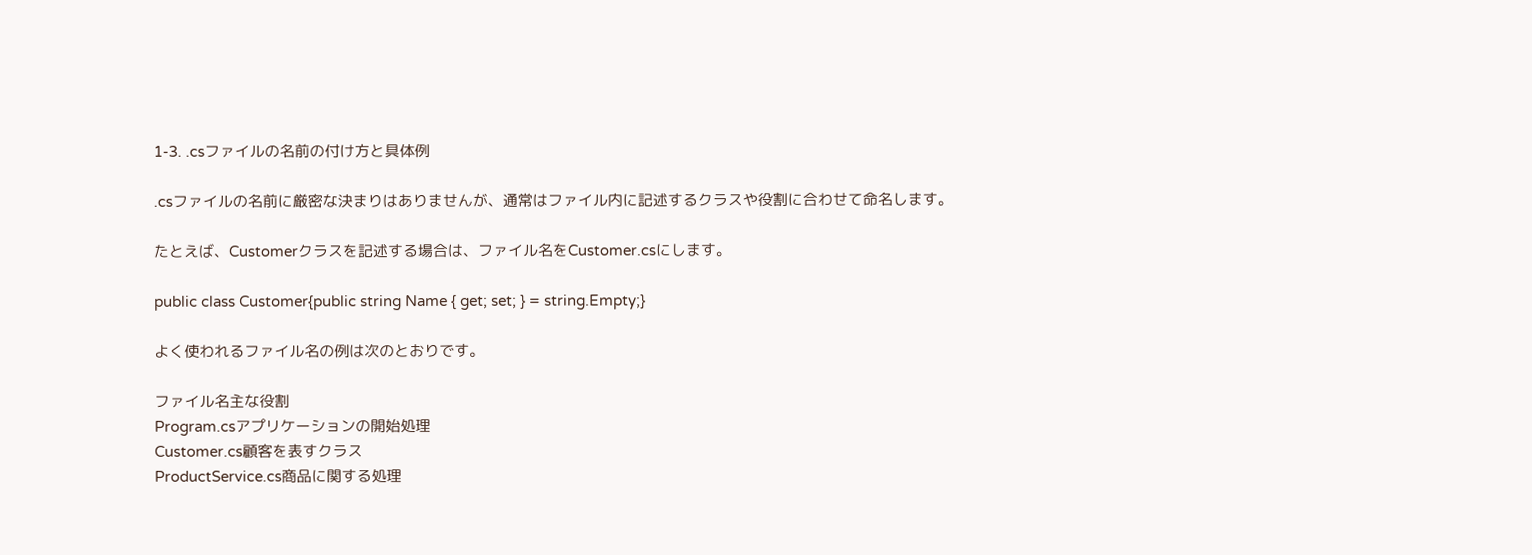1-3. .csファイルの名前の付け方と具体例

.csファイルの名前に厳密な決まりはありませんが、通常はファイル内に記述するクラスや役割に合わせて命名します。

たとえば、Customerクラスを記述する場合は、ファイル名をCustomer.csにします。

public class Customer{public string Name { get; set; } = string.Empty;}

よく使われるファイル名の例は次のとおりです。

ファイル名主な役割
Program.csアプリケーションの開始処理
Customer.cs顧客を表すクラス
ProductService.cs商品に関する処理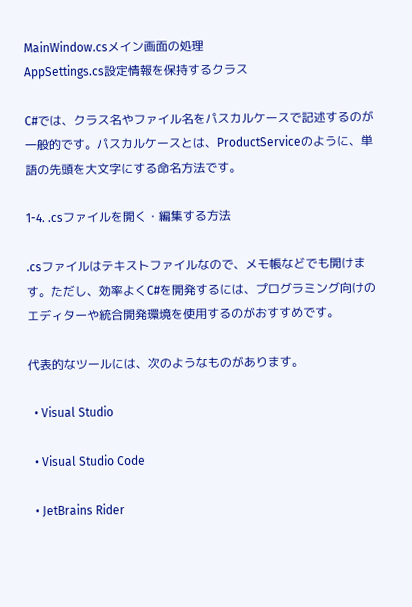MainWindow.csメイン画面の処理
AppSettings.cs設定情報を保持するクラス

C#では、クラス名やファイル名をパスカルケースで記述するのが一般的です。パスカルケースとは、ProductServiceのように、単語の先頭を大文字にする命名方法です。

1-4. .csファイルを開く・編集する方法

.csファイルはテキストファイルなので、メモ帳などでも開けます。ただし、効率よくC#を開発するには、プログラミング向けのエディターや統合開発環境を使用するのがおすすめです。

代表的なツールには、次のようなものがあります。

  • Visual Studio

  • Visual Studio Code

  • JetBrains Rider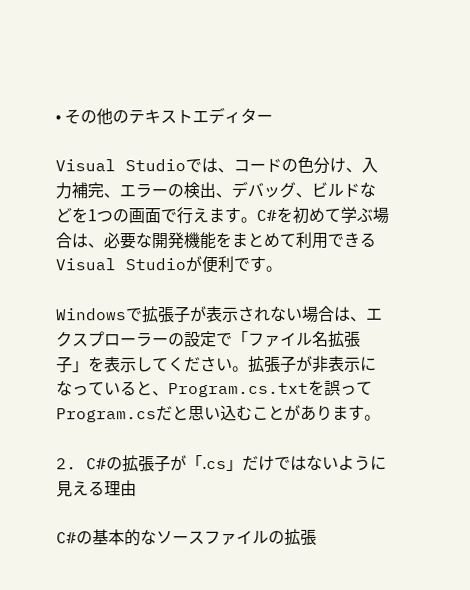• その他のテキストエディター

Visual Studioでは、コードの色分け、入力補完、エラーの検出、デバッグ、ビルドなどを1つの画面で行えます。C#を初めて学ぶ場合は、必要な開発機能をまとめて利用できるVisual Studioが便利です。

Windowsで拡張子が表示されない場合は、エクスプローラーの設定で「ファイル名拡張子」を表示してください。拡張子が非表示になっていると、Program.cs.txtを誤ってProgram.csだと思い込むことがあります。

2. C#の拡張子が「.cs」だけではないように見える理由

C#の基本的なソースファイルの拡張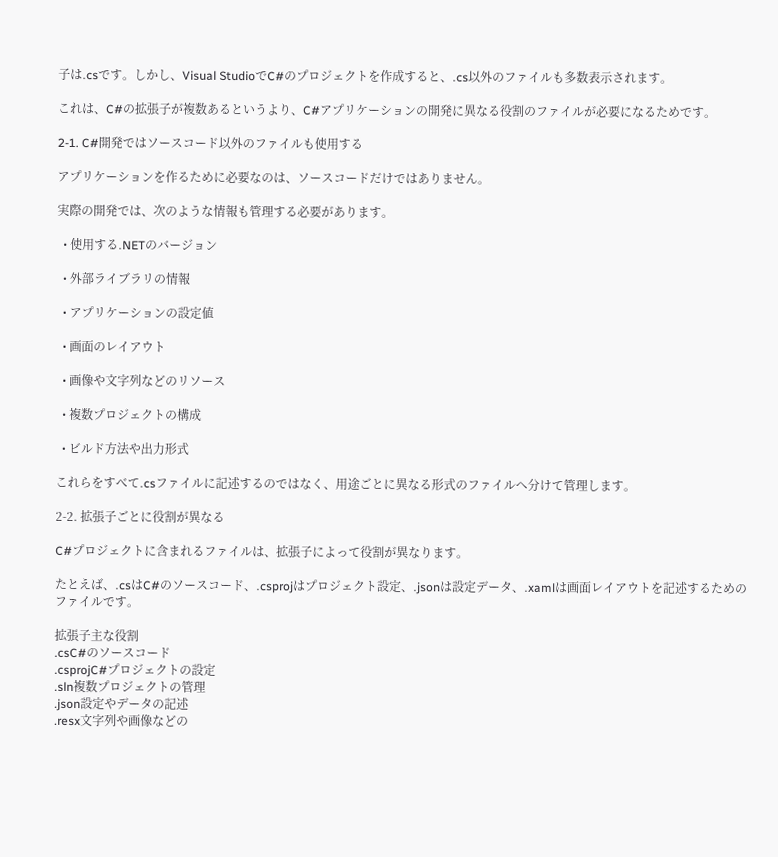子は.csです。しかし、Visual StudioでC#のプロジェクトを作成すると、.cs以外のファイルも多数表示されます。

これは、C#の拡張子が複数あるというより、C#アプリケーションの開発に異なる役割のファイルが必要になるためです。

2-1. C#開発ではソースコード以外のファイルも使用する

アプリケーションを作るために必要なのは、ソースコードだけではありません。

実際の開発では、次のような情報も管理する必要があります。

  • 使用する.NETのバージョン

  • 外部ライブラリの情報

  • アプリケーションの設定値

  • 画面のレイアウト

  • 画像や文字列などのリソース

  • 複数プロジェクトの構成

  • ビルド方法や出力形式

これらをすべて.csファイルに記述するのではなく、用途ごとに異なる形式のファイルへ分けて管理します。

2-2. 拡張子ごとに役割が異なる

C#プロジェクトに含まれるファイルは、拡張子によって役割が異なります。

たとえば、.csはC#のソースコード、.csprojはプロジェクト設定、.jsonは設定データ、.xamlは画面レイアウトを記述するためのファイルです。

拡張子主な役割
.csC#のソースコード
.csprojC#プロジェクトの設定
.sln複数プロジェクトの管理
.json設定やデータの記述
.resx文字列や画像などの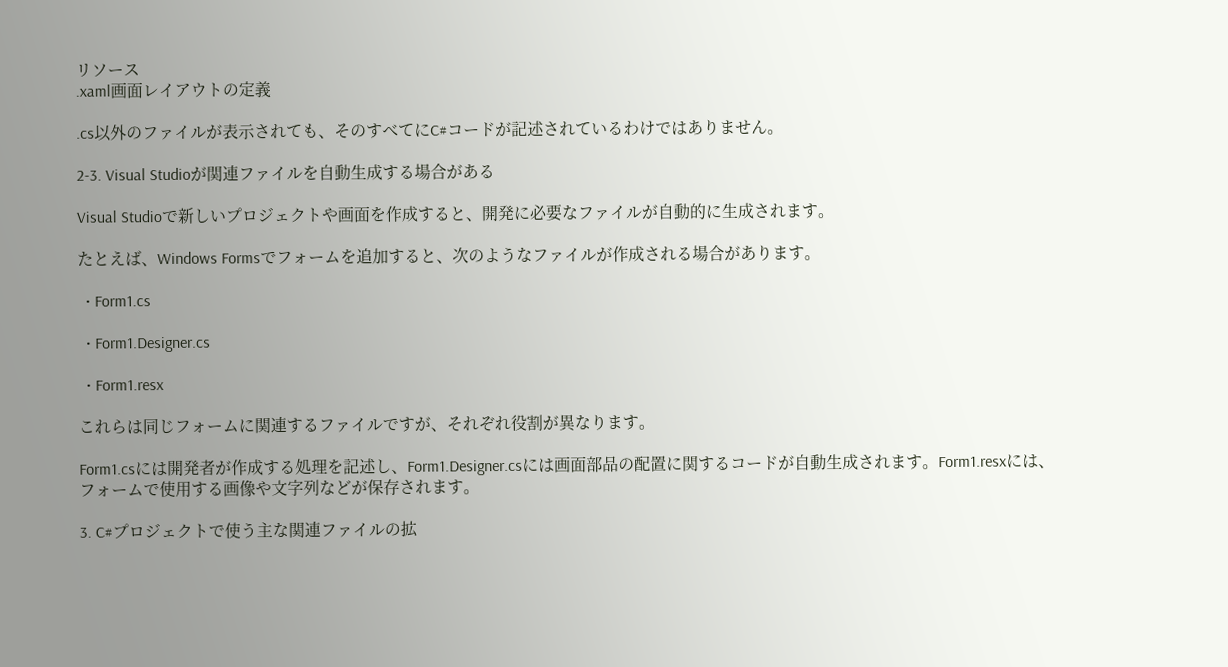リソース
.xaml画面レイアウトの定義

.cs以外のファイルが表示されても、そのすべてにC#コードが記述されているわけではありません。

2-3. Visual Studioが関連ファイルを自動生成する場合がある

Visual Studioで新しいプロジェクトや画面を作成すると、開発に必要なファイルが自動的に生成されます。

たとえば、Windows Formsでフォームを追加すると、次のようなファイルが作成される場合があります。

  • Form1.cs

  • Form1.Designer.cs

  • Form1.resx

これらは同じフォームに関連するファイルですが、それぞれ役割が異なります。

Form1.csには開発者が作成する処理を記述し、Form1.Designer.csには画面部品の配置に関するコードが自動生成されます。Form1.resxには、フォームで使用する画像や文字列などが保存されます。

3. C#プロジェクトで使う主な関連ファイルの拡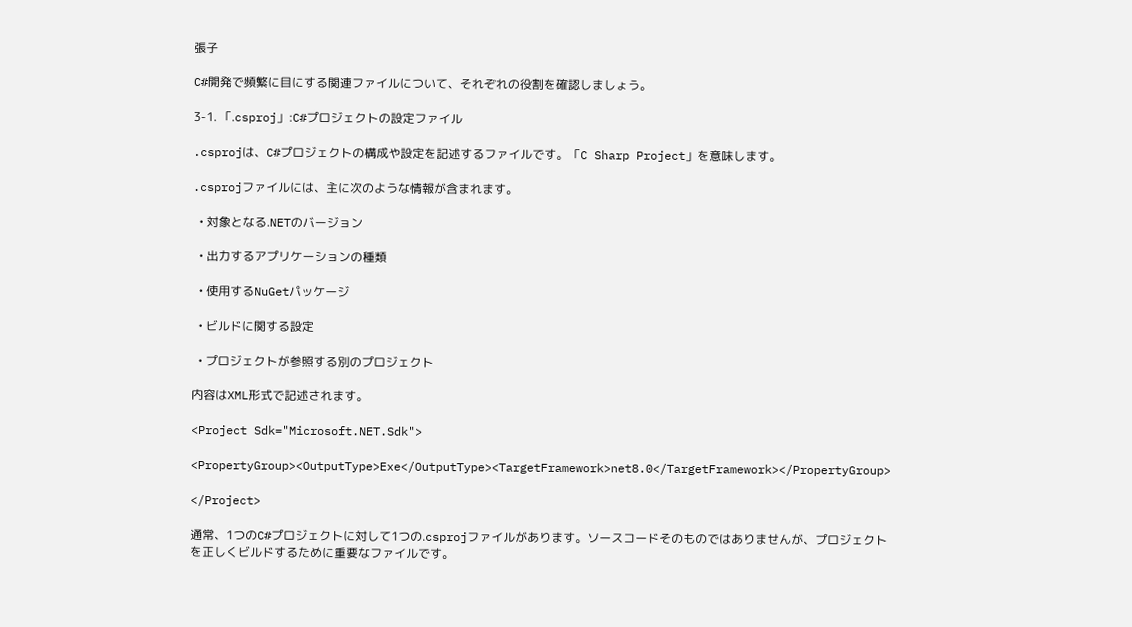張子

C#開発で頻繁に目にする関連ファイルについて、それぞれの役割を確認しましょう。

3-1. 「.csproj」:C#プロジェクトの設定ファイル

.csprojは、C#プロジェクトの構成や設定を記述するファイルです。「C Sharp Project」を意味します。

.csprojファイルには、主に次のような情報が含まれます。

  • 対象となる.NETのバージョン

  • 出力するアプリケーションの種類

  • 使用するNuGetパッケージ

  • ビルドに関する設定

  • プロジェクトが参照する別のプロジェクト

内容はXML形式で記述されます。

<Project Sdk="Microsoft.NET.Sdk">

<PropertyGroup><OutputType>Exe</OutputType><TargetFramework>net8.0</TargetFramework></PropertyGroup>

</Project>

通常、1つのC#プロジェクトに対して1つの.csprojファイルがあります。ソースコードそのものではありませんが、プロジェクトを正しくビルドするために重要なファイルです。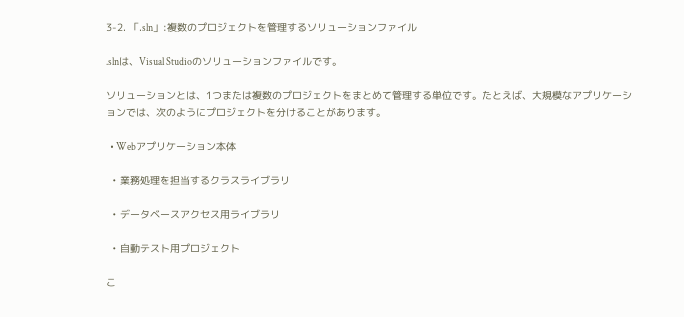3-2. 「.sln」:複数のプロジェクトを管理するソリューションファイル

.slnは、Visual Studioのソリューションファイルです。

ソリューションとは、1つまたは複数のプロジェクトをまとめて管理する単位です。たとえば、大規模なアプリケーションでは、次のようにプロジェクトを分けることがあります。

  • Webアプリケーション本体

  • 業務処理を担当するクラスライブラリ

  • データベースアクセス用ライブラリ

  • 自動テスト用プロジェクト

こ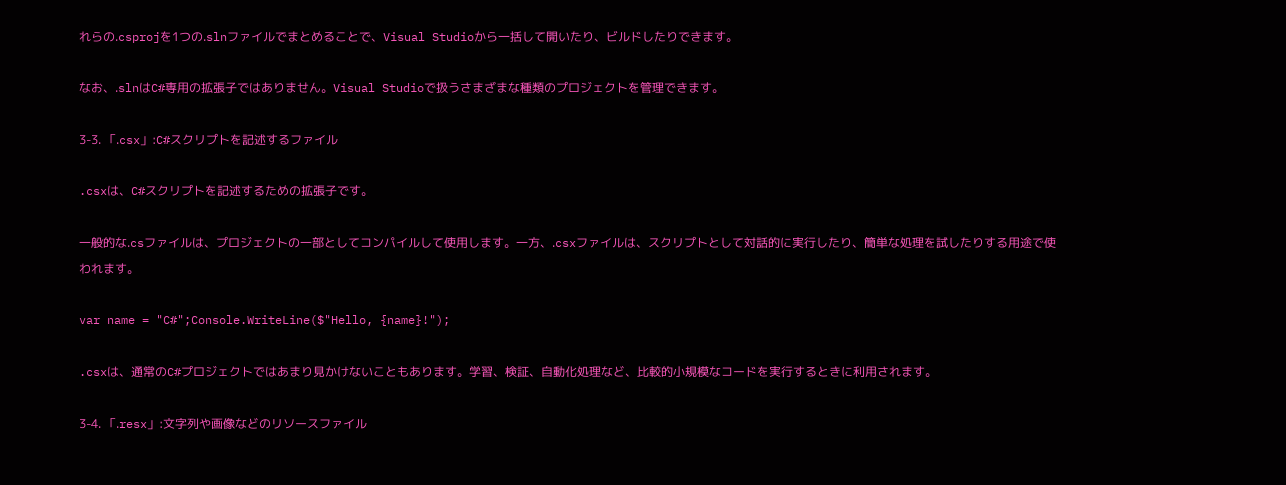れらの.csprojを1つの.slnファイルでまとめることで、Visual Studioから一括して開いたり、ビルドしたりできます。

なお、.slnはC#専用の拡張子ではありません。Visual Studioで扱うさまざまな種類のプロジェクトを管理できます。

3-3. 「.csx」:C#スクリプトを記述するファイル

.csxは、C#スクリプトを記述するための拡張子です。

一般的な.csファイルは、プロジェクトの一部としてコンパイルして使用します。一方、.csxファイルは、スクリプトとして対話的に実行したり、簡単な処理を試したりする用途で使われます。

var name = "C#";Console.WriteLine($"Hello, {name}!");

.csxは、通常のC#プロジェクトではあまり見かけないこともあります。学習、検証、自動化処理など、比較的小規模なコードを実行するときに利用されます。

3-4. 「.resx」:文字列や画像などのリソースファイル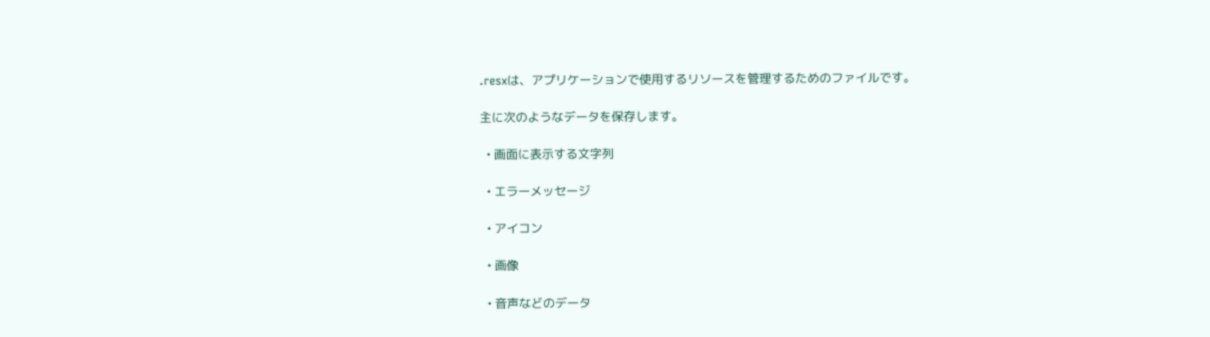.resxは、アプリケーションで使用するリソースを管理するためのファイルです。

主に次のようなデータを保存します。

  • 画面に表示する文字列

  • エラーメッセージ

  • アイコン

  • 画像

  • 音声などのデータ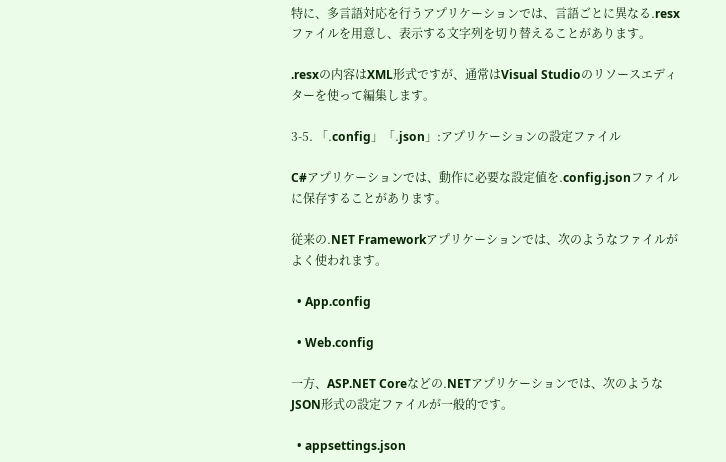特に、多言語対応を行うアプリケーションでは、言語ごとに異なる.resxファイルを用意し、表示する文字列を切り替えることがあります。

.resxの内容はXML形式ですが、通常はVisual Studioのリソースエディターを使って編集します。

3-5. 「.config」「.json」:アプリケーションの設定ファイル

C#アプリケーションでは、動作に必要な設定値を.config.jsonファイルに保存することがあります。

従来の.NET Frameworkアプリケーションでは、次のようなファイルがよく使われます。

  • App.config

  • Web.config

一方、ASP.NET Coreなどの.NETアプリケーションでは、次のようなJSON形式の設定ファイルが一般的です。

  • appsettings.json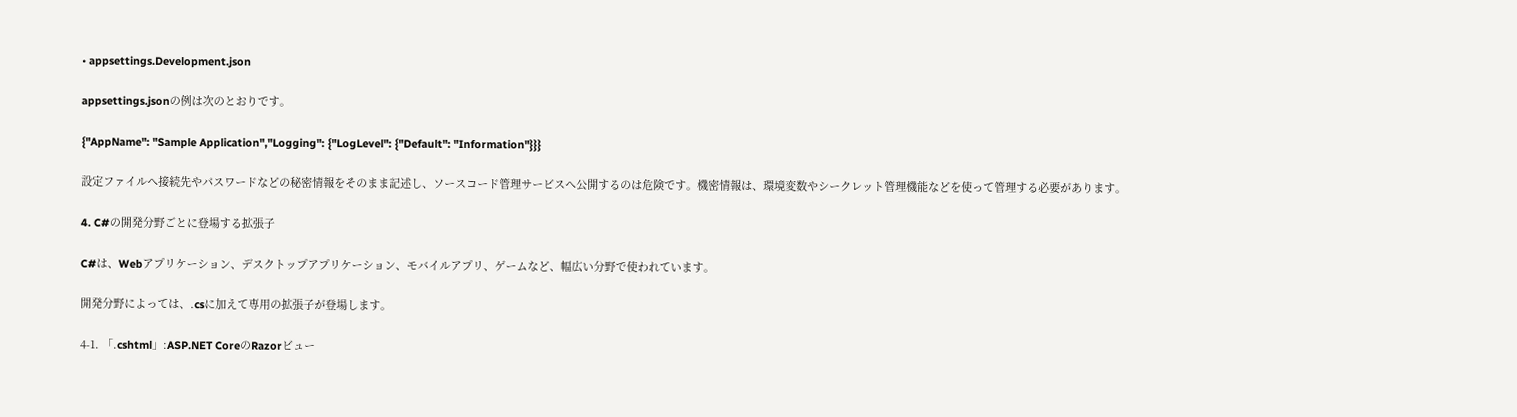• appsettings.Development.json

appsettings.jsonの例は次のとおりです。

{"AppName": "Sample Application","Logging": {"LogLevel": {"Default": "Information"}}}

設定ファイルへ接続先やパスワードなどの秘密情報をそのまま記述し、ソースコード管理サービスへ公開するのは危険です。機密情報は、環境変数やシークレット管理機能などを使って管理する必要があります。

4. C#の開発分野ごとに登場する拡張子

C#は、Webアプリケーション、デスクトップアプリケーション、モバイルアプリ、ゲームなど、幅広い分野で使われています。

開発分野によっては、.csに加えて専用の拡張子が登場します。

4-1. 「.cshtml」:ASP.NET CoreのRazorビュー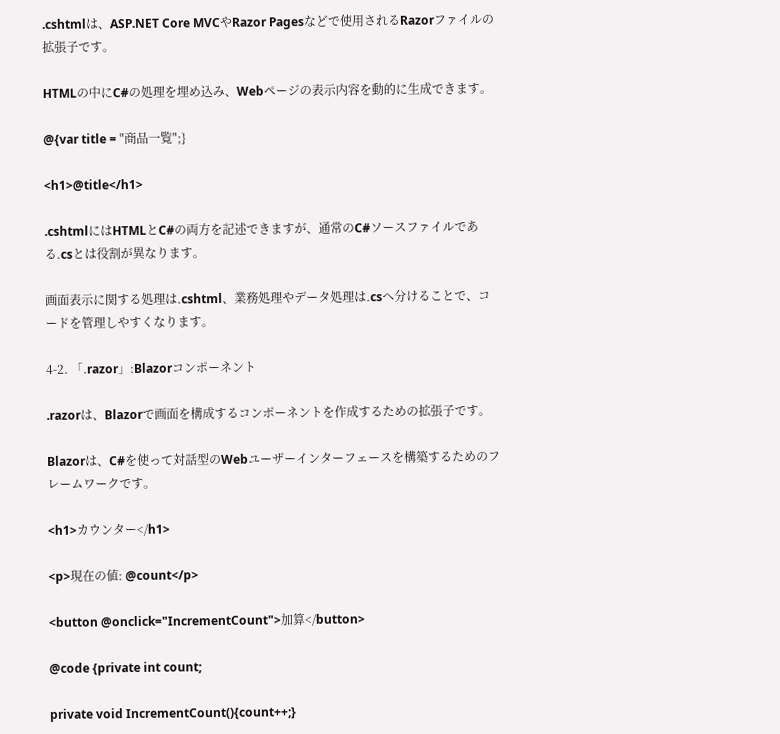.cshtmlは、ASP.NET Core MVCやRazor Pagesなどで使用されるRazorファイルの拡張子です。

HTMLの中にC#の処理を埋め込み、Webページの表示内容を動的に生成できます。

@{var title = "商品一覧";}

<h1>@title</h1>

.cshtmlにはHTMLとC#の両方を記述できますが、通常のC#ソースファイルである.csとは役割が異なります。

画面表示に関する処理は.cshtml、業務処理やデータ処理は.csへ分けることで、コードを管理しやすくなります。

4-2. 「.razor」:Blazorコンポーネント

.razorは、Blazorで画面を構成するコンポーネントを作成するための拡張子です。

Blazorは、C#を使って対話型のWebユーザーインターフェースを構築するためのフレームワークです。

<h1>カウンター</h1>

<p>現在の値: @count</p>

<button @onclick="IncrementCount">加算</button>

@code {private int count;

private void IncrementCount(){count++;}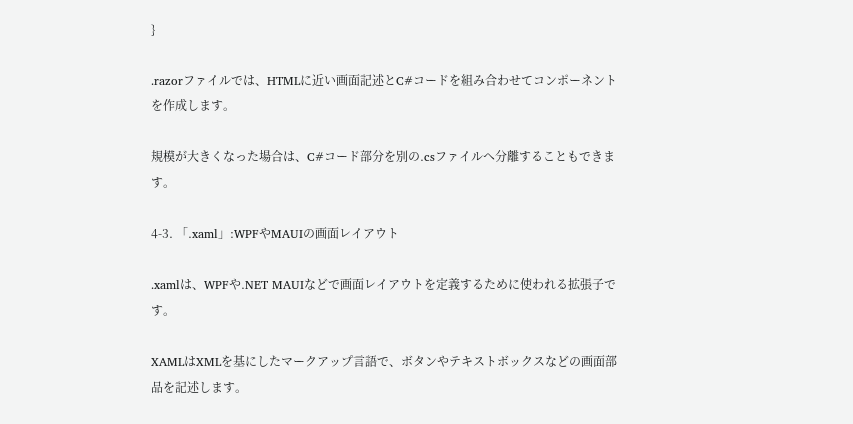}

.razorファイルでは、HTMLに近い画面記述とC#コードを組み合わせてコンポーネントを作成します。

規模が大きくなった場合は、C#コード部分を別の.csファイルへ分離することもできます。

4-3. 「.xaml」:WPFやMAUIの画面レイアウト

.xamlは、WPFや.NET MAUIなどで画面レイアウトを定義するために使われる拡張子です。

XAMLはXMLを基にしたマークアップ言語で、ボタンやテキストボックスなどの画面部品を記述します。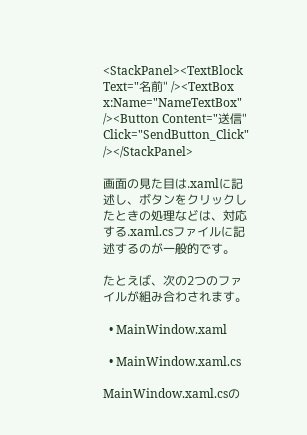<StackPanel><TextBlock Text="名前" /><TextBox x:Name="NameTextBox" /><Button Content="送信" Click="SendButton_Click" /></StackPanel>

画面の見た目は.xamlに記述し、ボタンをクリックしたときの処理などは、対応する.xaml.csファイルに記述するのが一般的です。

たとえば、次の2つのファイルが組み合わされます。

  • MainWindow.xaml

  • MainWindow.xaml.cs

MainWindow.xaml.csの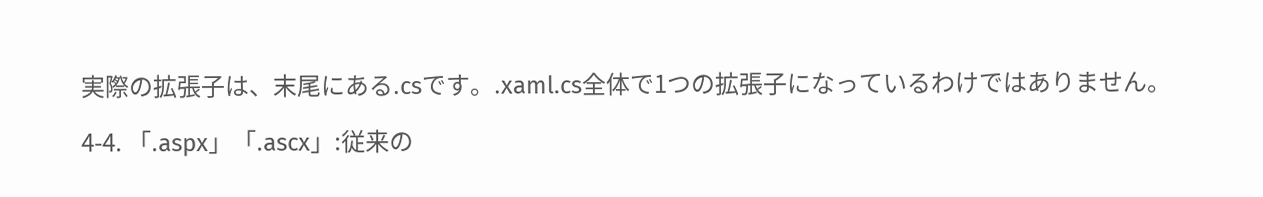実際の拡張子は、末尾にある.csです。.xaml.cs全体で1つの拡張子になっているわけではありません。

4-4. 「.aspx」「.ascx」:従来の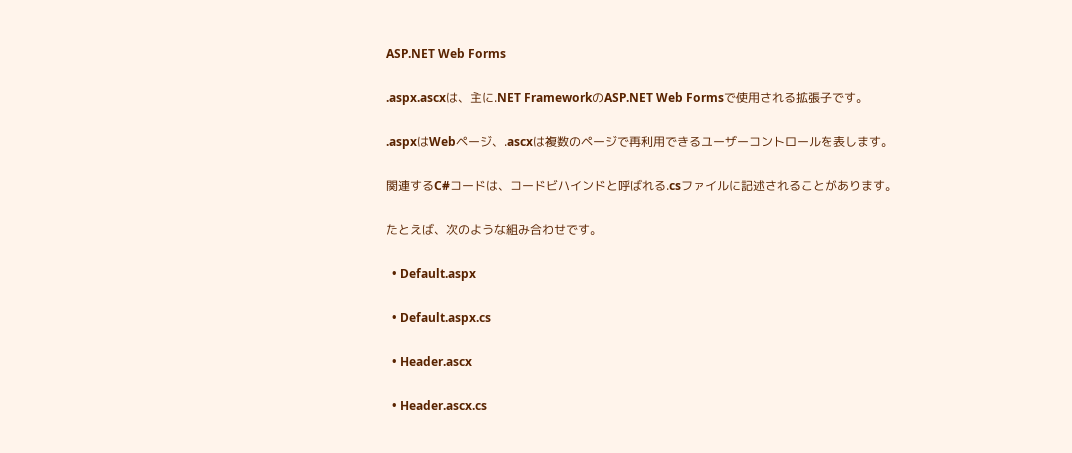ASP.NET Web Forms

.aspx.ascxは、主に.NET FrameworkのASP.NET Web Formsで使用される拡張子です。

.aspxはWebページ、.ascxは複数のページで再利用できるユーザーコントロールを表します。

関連するC#コードは、コードビハインドと呼ばれる.csファイルに記述されることがあります。

たとえば、次のような組み合わせです。

  • Default.aspx

  • Default.aspx.cs

  • Header.ascx

  • Header.ascx.cs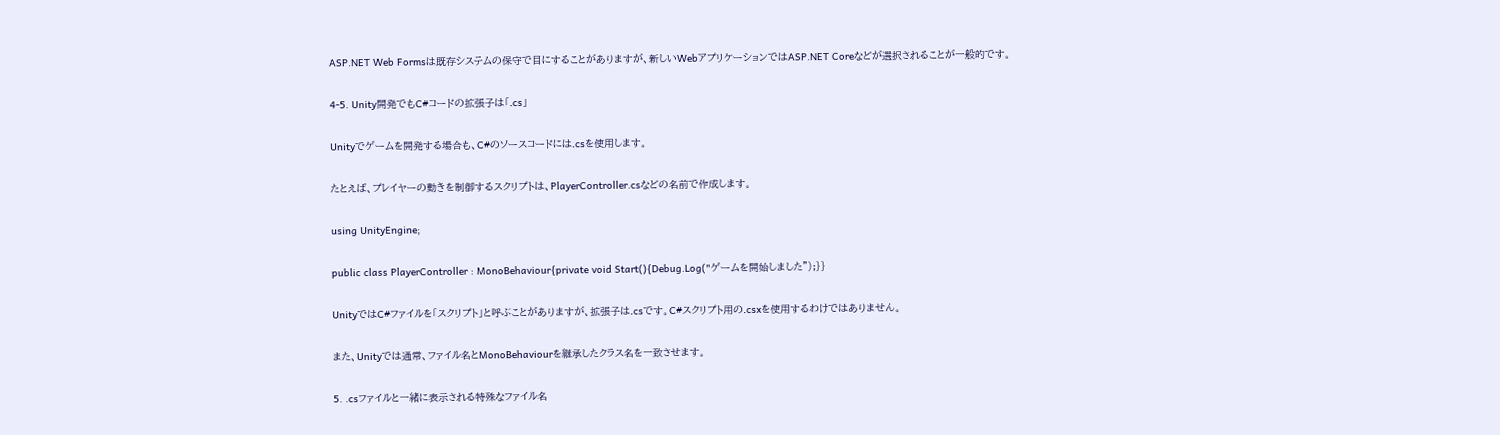ASP.NET Web Formsは既存システムの保守で目にすることがありますが、新しいWebアプリケーションではASP.NET Coreなどが選択されることが一般的です。

4-5. Unity開発でもC#コードの拡張子は「.cs」

Unityでゲームを開発する場合も、C#のソースコードには.csを使用します。

たとえば、プレイヤーの動きを制御するスクリプトは、PlayerController.csなどの名前で作成します。

using UnityEngine;

public class PlayerController : MonoBehaviour{private void Start(){Debug.Log("ゲームを開始しました");}}

UnityではC#ファイルを「スクリプト」と呼ぶことがありますが、拡張子は.csです。C#スクリプト用の.csxを使用するわけではありません。

また、Unityでは通常、ファイル名とMonoBehaviourを継承したクラス名を一致させます。

5. .csファイルと一緒に表示される特殊なファイル名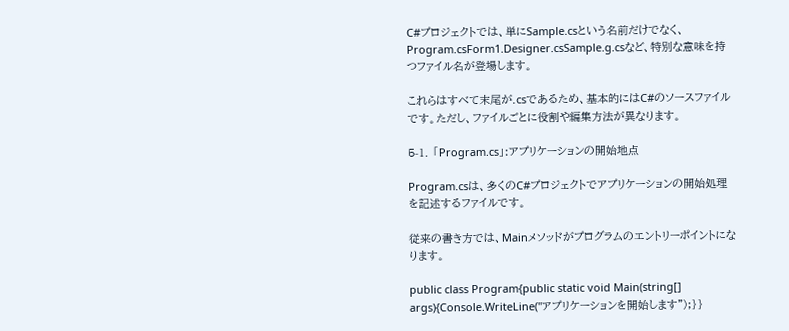C#プロジェクトでは、単にSample.csという名前だけでなく、Program.csForm1.Designer.csSample.g.csなど、特別な意味を持つファイル名が登場します。

これらはすべて末尾が.csであるため、基本的にはC#のソースファイルです。ただし、ファイルごとに役割や編集方法が異なります。

5-1. 「Program.cs」:アプリケーションの開始地点

Program.csは、多くのC#プロジェクトでアプリケーションの開始処理を記述するファイルです。

従来の書き方では、Mainメソッドがプログラムのエントリーポイントになります。

public class Program{public static void Main(string[] args){Console.WriteLine("アプリケーションを開始します");}}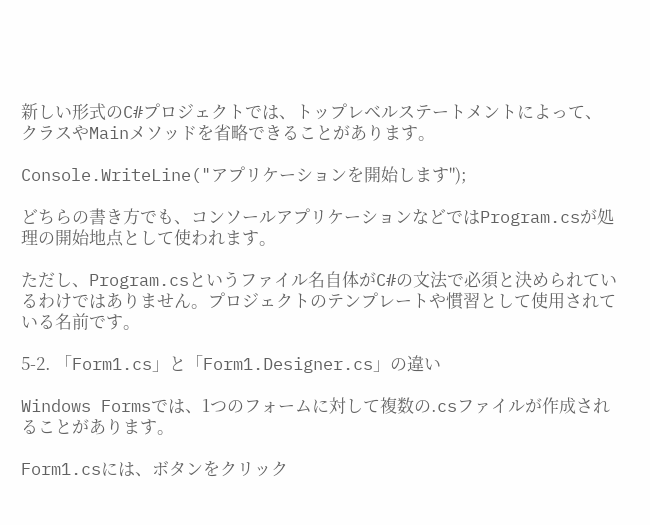新しい形式のC#プロジェクトでは、トップレベルステートメントによって、クラスやMainメソッドを省略できることがあります。

Console.WriteLine("アプリケーションを開始します");

どちらの書き方でも、コンソールアプリケーションなどではProgram.csが処理の開始地点として使われます。

ただし、Program.csというファイル名自体がC#の文法で必須と決められているわけではありません。プロジェクトのテンプレートや慣習として使用されている名前です。

5-2. 「Form1.cs」と「Form1.Designer.cs」の違い

Windows Formsでは、1つのフォームに対して複数の.csファイルが作成されることがあります。

Form1.csには、ボタンをクリック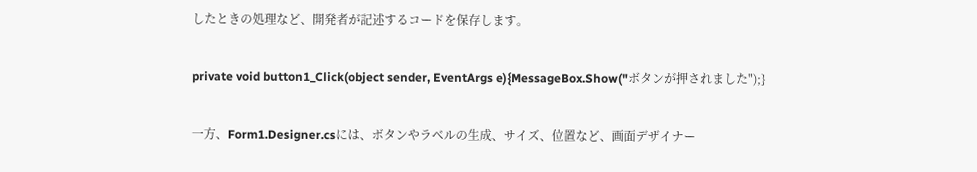したときの処理など、開発者が記述するコードを保存します。

private void button1_Click(object sender, EventArgs e){MessageBox.Show("ボタンが押されました");}

一方、Form1.Designer.csには、ボタンやラベルの生成、サイズ、位置など、画面デザイナー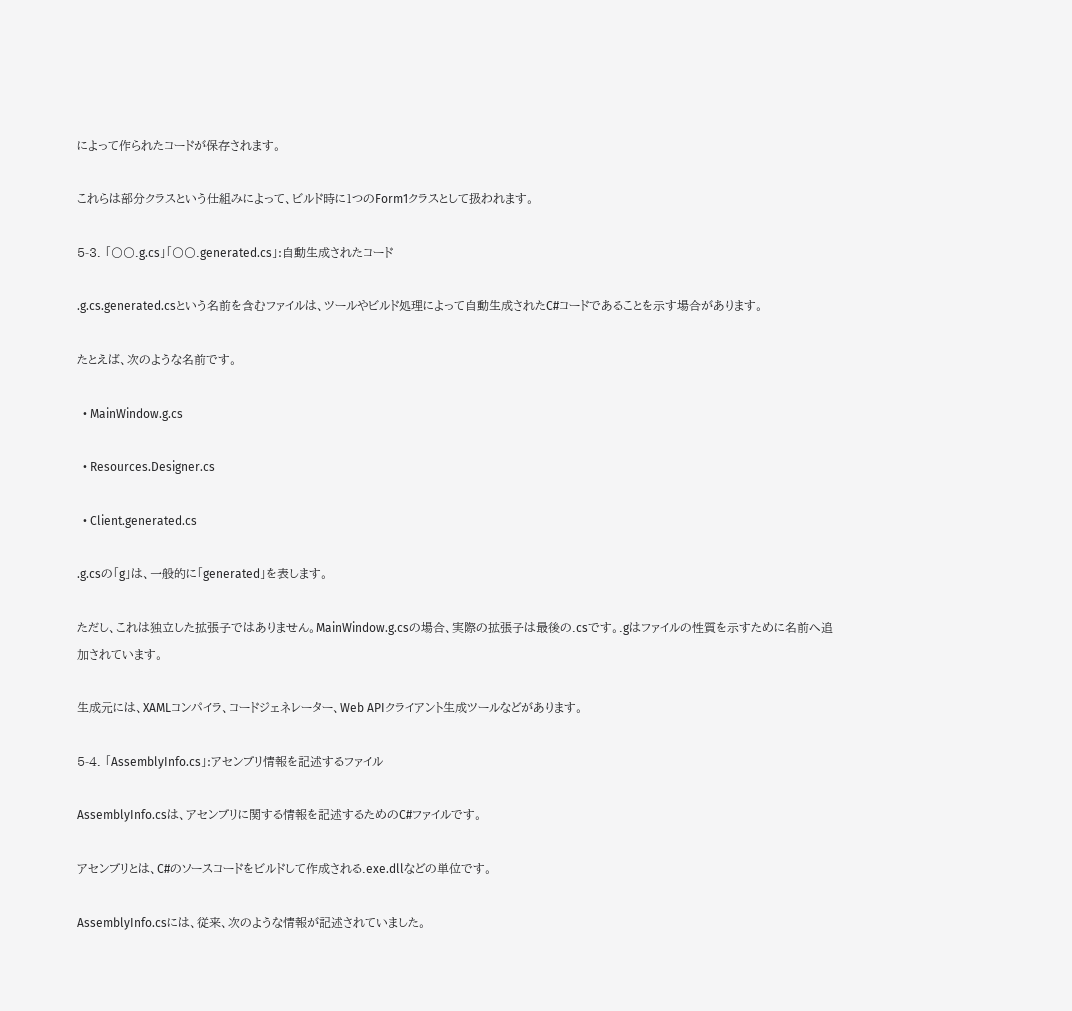によって作られたコードが保存されます。

これらは部分クラスという仕組みによって、ビルド時に1つのForm1クラスとして扱われます。

5-3. 「〇〇.g.cs」「〇〇.generated.cs」:自動生成されたコード

.g.cs.generated.csという名前を含むファイルは、ツールやビルド処理によって自動生成されたC#コードであることを示す場合があります。

たとえば、次のような名前です。

  • MainWindow.g.cs

  • Resources.Designer.cs

  • Client.generated.cs

.g.csの「g」は、一般的に「generated」を表します。

ただし、これは独立した拡張子ではありません。MainWindow.g.csの場合、実際の拡張子は最後の.csです。.gはファイルの性質を示すために名前へ追加されています。

生成元には、XAMLコンパイラ、コードジェネレーター、Web APIクライアント生成ツールなどがあります。

5-4. 「AssemblyInfo.cs」:アセンブリ情報を記述するファイル

AssemblyInfo.csは、アセンブリに関する情報を記述するためのC#ファイルです。

アセンブリとは、C#のソースコードをビルドして作成される.exe.dllなどの単位です。

AssemblyInfo.csには、従来、次のような情報が記述されていました。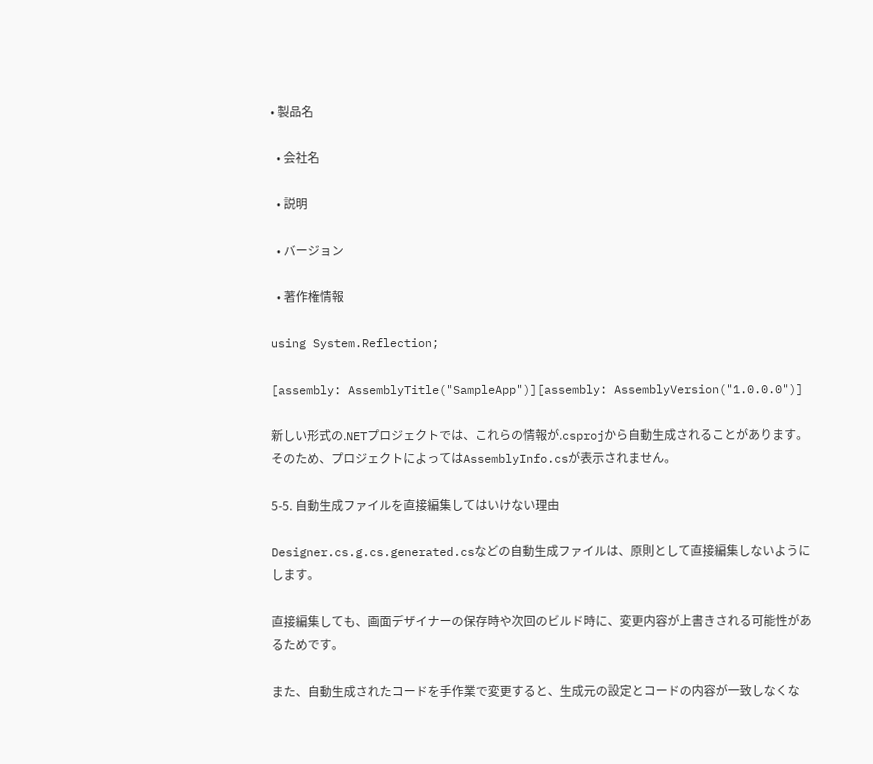• 製品名

  • 会社名

  • 説明

  • バージョン

  • 著作権情報

using System.Reflection;

[assembly: AssemblyTitle("SampleApp")][assembly: AssemblyVersion("1.0.0.0")]

新しい形式の.NETプロジェクトでは、これらの情報が.csprojから自動生成されることがあります。そのため、プロジェクトによってはAssemblyInfo.csが表示されません。

5-5. 自動生成ファイルを直接編集してはいけない理由

Designer.cs.g.cs.generated.csなどの自動生成ファイルは、原則として直接編集しないようにします。

直接編集しても、画面デザイナーの保存時や次回のビルド時に、変更内容が上書きされる可能性があるためです。

また、自動生成されたコードを手作業で変更すると、生成元の設定とコードの内容が一致しなくな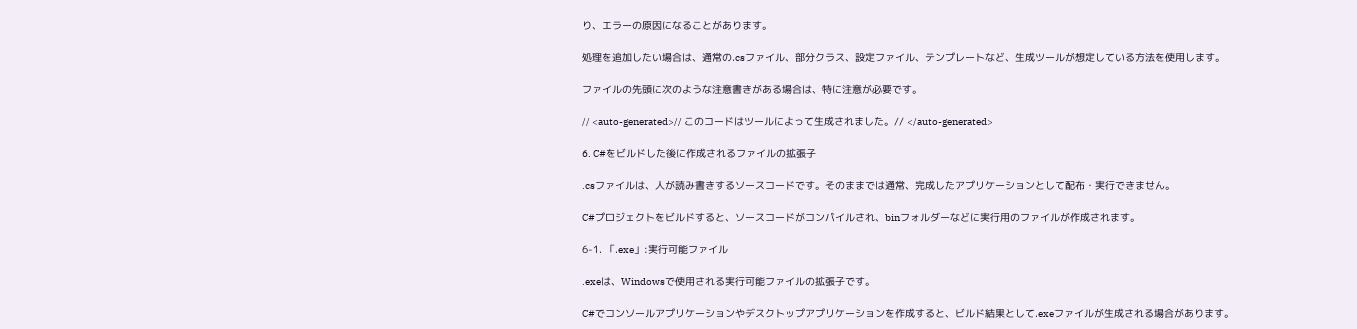り、エラーの原因になることがあります。

処理を追加したい場合は、通常の.csファイル、部分クラス、設定ファイル、テンプレートなど、生成ツールが想定している方法を使用します。

ファイルの先頭に次のような注意書きがある場合は、特に注意が必要です。

// <auto-generated>// このコードはツールによって生成されました。// </auto-generated>

6. C#をビルドした後に作成されるファイルの拡張子

.csファイルは、人が読み書きするソースコードです。そのままでは通常、完成したアプリケーションとして配布・実行できません。

C#プロジェクトをビルドすると、ソースコードがコンパイルされ、binフォルダーなどに実行用のファイルが作成されます。

6-1. 「.exe」:実行可能ファイル

.exeは、Windowsで使用される実行可能ファイルの拡張子です。

C#でコンソールアプリケーションやデスクトップアプリケーションを作成すると、ビルド結果として.exeファイルが生成される場合があります。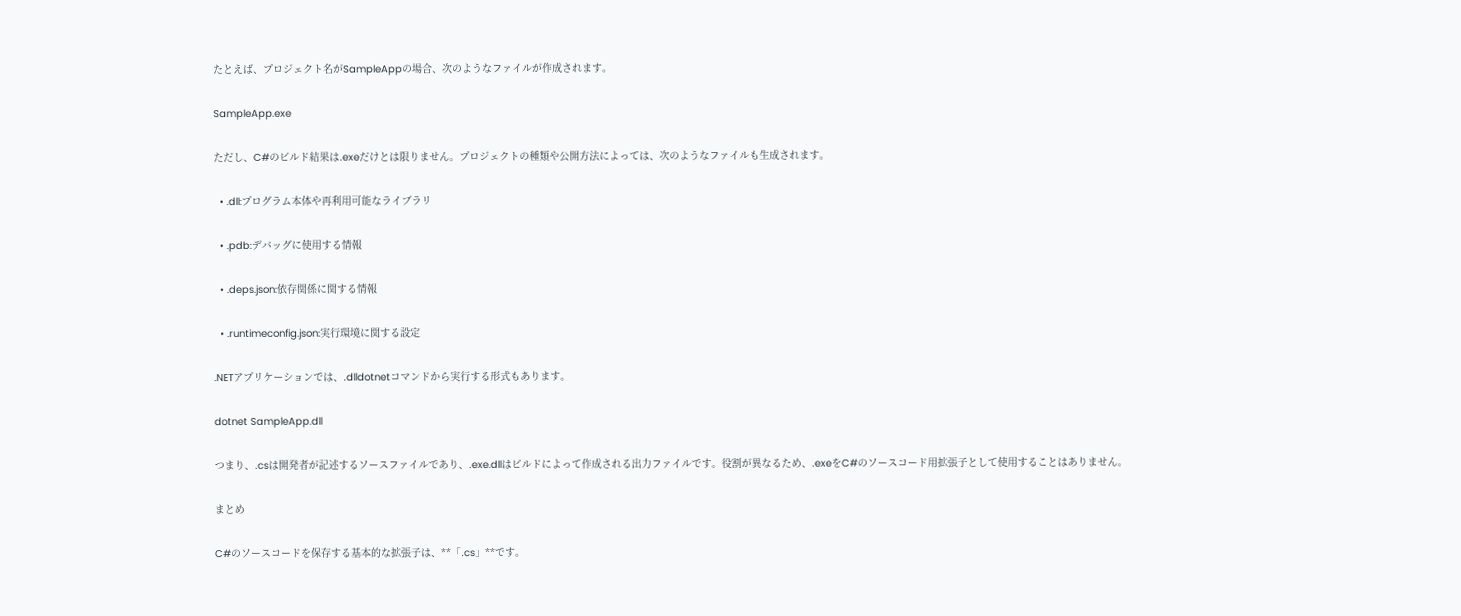たとえば、プロジェクト名がSampleAppの場合、次のようなファイルが作成されます。

SampleApp.exe

ただし、C#のビルド結果は.exeだけとは限りません。プロジェクトの種類や公開方法によっては、次のようなファイルも生成されます。

  • .dll:プログラム本体や再利用可能なライブラリ

  • .pdb:デバッグに使用する情報

  • .deps.json:依存関係に関する情報

  • .runtimeconfig.json:実行環境に関する設定

.NETアプリケーションでは、.dlldotnetコマンドから実行する形式もあります。

dotnet SampleApp.dll

つまり、.csは開発者が記述するソースファイルであり、.exe.dllはビルドによって作成される出力ファイルです。役割が異なるため、.exeをC#のソースコード用拡張子として使用することはありません。

まとめ

C#のソースコードを保存する基本的な拡張子は、**「.cs」**です。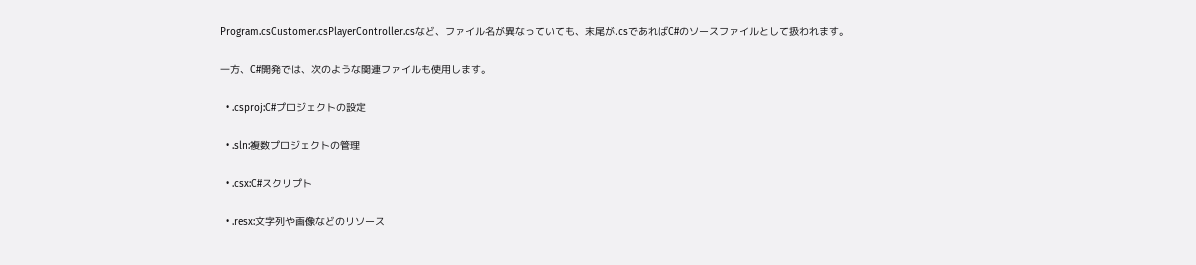Program.csCustomer.csPlayerController.csなど、ファイル名が異なっていても、末尾が.csであればC#のソースファイルとして扱われます。

一方、C#開発では、次のような関連ファイルも使用します。

  • .csproj:C#プロジェクトの設定

  • .sln:複数プロジェクトの管理

  • .csx:C#スクリプト

  • .resx:文字列や画像などのリソース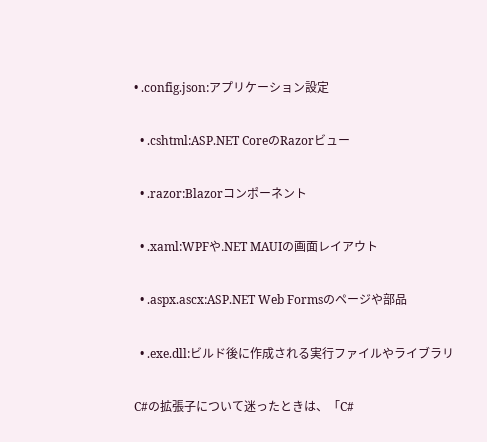• .config.json:アプリケーション設定

  • .cshtml:ASP.NET CoreのRazorビュー

  • .razor:Blazorコンポーネント

  • .xaml:WPFや.NET MAUIの画面レイアウト

  • .aspx.ascx:ASP.NET Web Formsのページや部品

  • .exe.dll:ビルド後に作成される実行ファイルやライブラリ

C#の拡張子について迷ったときは、「C#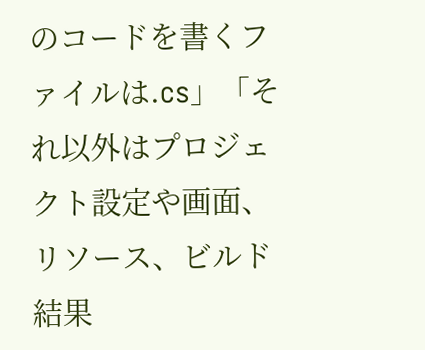のコードを書くファイルは.cs」「それ以外はプロジェクト設定や画面、リソース、ビルド結果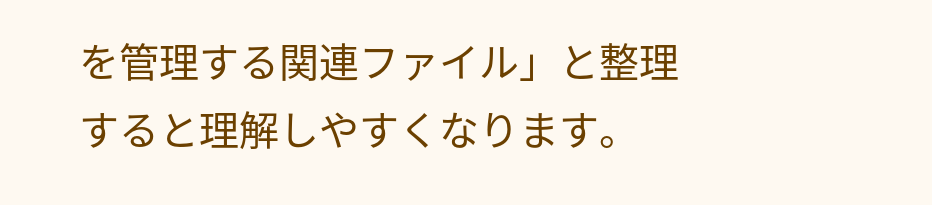を管理する関連ファイル」と整理すると理解しやすくなります。